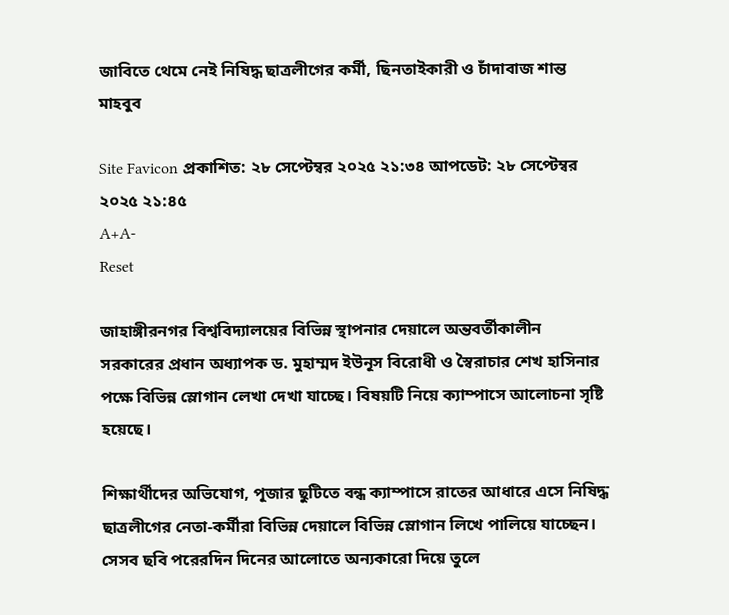জাবিতে থেমে নেই নিষিদ্ধ ছাত্রলীগের কর্মী, ছিনতাইকারী ও চাঁদাবাজ শান্ত মাহবুব

Site Favicon প্রকাশিত: ২৮ সেপ্টেম্বর ২০২৫ ২১:৩৪ আপডেট: ২৮ সেপ্টেম্বর ২০২৫ ২১:৪৫
A+A-
Reset

জাহাঙ্গীরনগর বিশ্ববিদ্যালয়ের বিভিন্ন স্থাপনার দেয়ালে অন্তবর্তীকালীন সরকারের প্রধান অধ্যাপক ড. মুহাম্মদ ইউনূস বিরোধী ও স্বৈরাচার শেখ হাসিনার পক্ষে বিভিন্ন স্লোগান লেখা দেখা যাচ্ছে। বিষয়টি নিয়ে ক্যাম্পাসে আলোচনা সৃষ্টি হয়েছে।

শিক্ষার্থীদের অভিযোগ, পূজার ছুটিতে বন্ধ ক্যাম্পাসে রাতের আধারে এসে নিষিদ্ধ ছাত্রলীগের নেতা-কর্মীরা বিভিন্ন দেয়ালে বিভিন্ন স্লোগান লিখে পালিয়ে যাচ্ছেন। সেসব ছবি পরেরদিন দিনের আলোতে অন্যকারো দিয়ে তুলে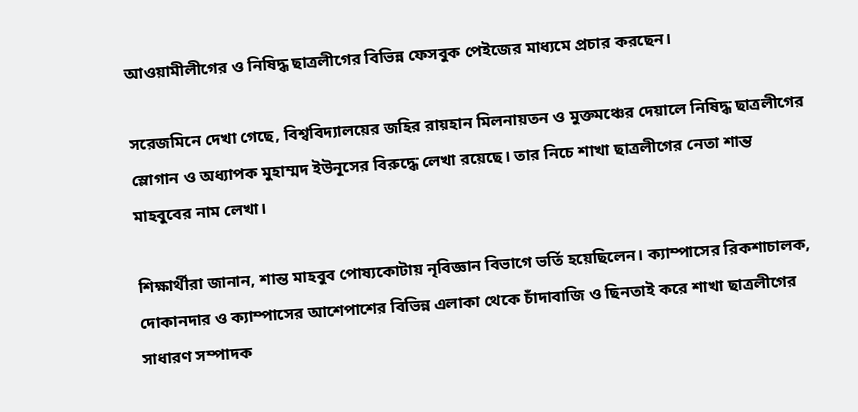আওয়ামীলীগের ও নিষিদ্ধ ছাত্রলীগের বিভিন্ন ফেসবুক পেইজের মাধ্যমে প্রচার করছেন।

সরেজমিনে দেখা গেছে, বিশ্ববিদ্যালয়ের জহির রায়হান মিলনায়তন ও মুক্তমঞ্চের দেয়ালে নিষিদ্ধ ছাত্রলীগের স্লোগান ও অধ্যাপক মুহাম্মদ ইউনূসের বিরুদ্ধে লেখা রয়েছে। তার নিচে শাখা ছাত্রলীগের নেতা শান্ত মাহবুবের নাম লেখা।

শিক্ষার্থীরা জানান, শান্ত মাহবুব পোষ্যকোটায় নৃবিজ্ঞান বিভাগে ভর্তি হয়েছিলেন। ক্যাম্পাসের রিকশাচালক, দোকানদার ও ক্যাম্পাসের আশেপাশের বিভিন্ন এলাকা থেকে চাঁদাবাজি ও ছিনতাই করে শাখা ছাত্রলীগের সাধারণ সম্পাদক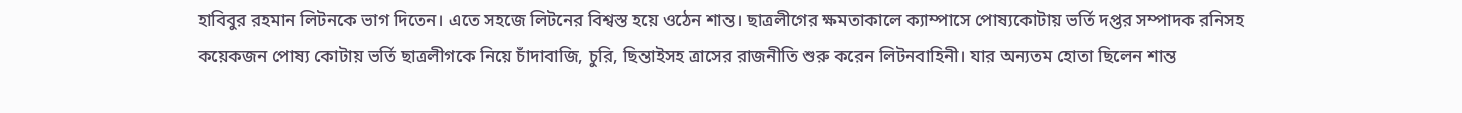হাবিবুর রহমান লিটনকে ভাগ দিতেন। এতে সহজে লিটনের বিশ্বস্ত হয়ে ওঠেন শান্ত। ছাত্রলীগের ক্ষমতাকালে ক্যাম্পাসে পোষ্যকোটায় ভর্তি দপ্তর সম্পাদক রনিসহ কয়েকজন পোষ্য কোটায় ভর্তি ছাত্রলীগকে নিয়ে চাঁদাবাজি, চুরি, ছিন্তাইসহ ত্রাসের রাজনীতি শুরু করেন লিটনবাহিনী। যার অন্যতম হোতা ছিলেন শান্ত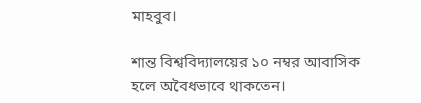মাহবুব।

শান্ত বিশ্ববিদ্যালয়ের ১০ নম্বর আবাসিক হলে অবৈধভাবে থাকতেন।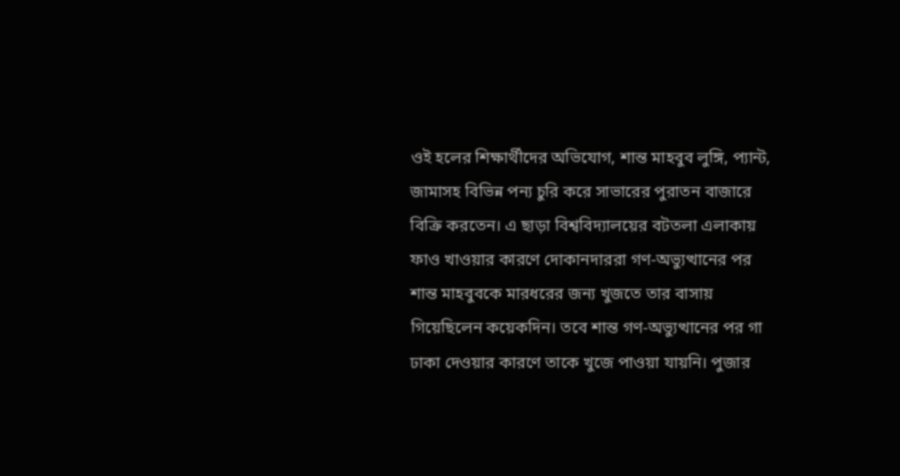ওই হলের শিক্ষার্থীদের অভিযোগ, শান্ত মাহবুব লুঙ্গি, প্যান্ট, জামাসহ বিভিন্ন পন্য চুরি করে সাভারের পুরাতন বাজারে বিক্রি করতেন। এ ছাড়া বিশ্ববিদ্যালয়ের বটতলা এলাকায় ফাও খাওয়ার কারণে দোকানদাররা গণ-অভ্যুত্থানের পর শান্ত মাহবুবকে মারধরের জন্য খুজতে তার বাসায় গিয়েছিলেন কয়েকদিন। তবে শান্ত গণ-অভ্যুত্থানের পর গা ঢাকা দেওয়ার কারণে তাকে খুজে পাওয়া যায়নি। পুজার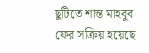ছুটিতে শান্ত মাহবুব ফের সক্রিয় হয়েছে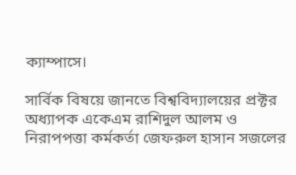ক্যাম্পাসে।

সার্বিক বিষয়ে জানতে বিশ্ববিদ্যালয়ের প্রক্টর অধ্যাপক একেএম রাশিদুল আলম ও নিরাপপত্তা কর্মকর্তা জেফরুল হাসান সজলের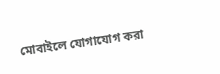মোবাইলে যোগাযোগ করা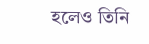হলেও তিনি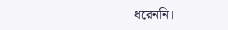ধরেননি।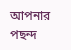আপনার পছন্দ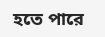হতে পারে